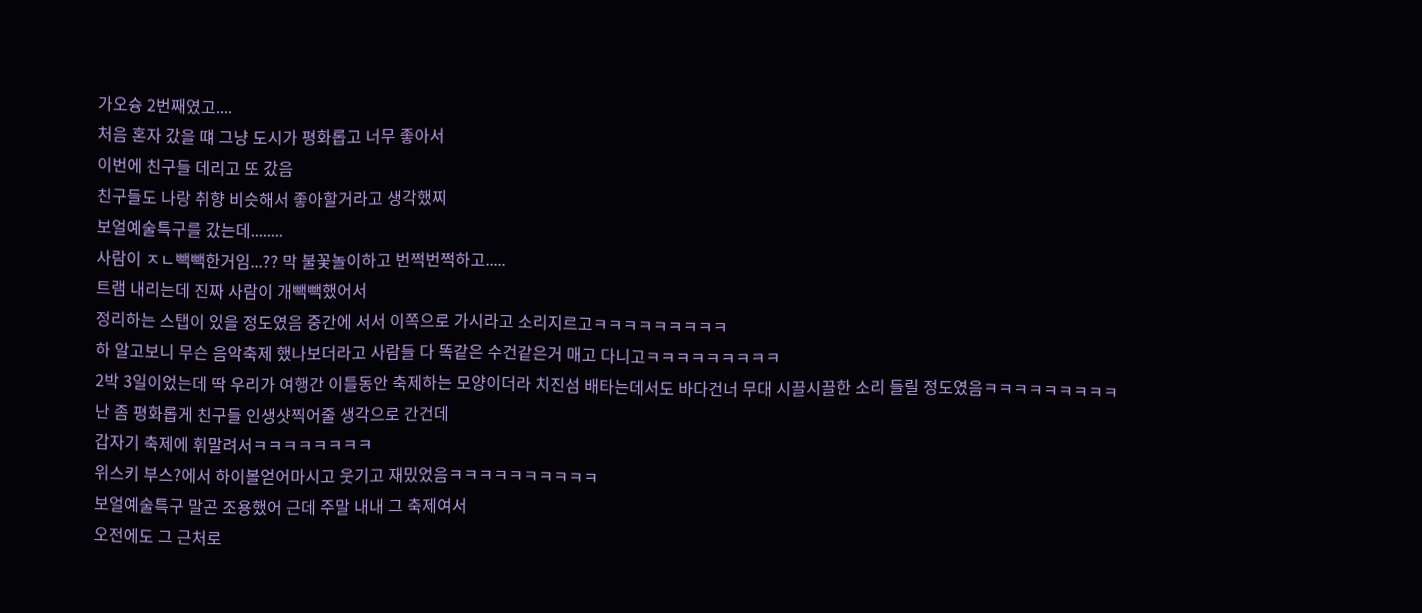가오슝 2번째였고....
처음 혼자 갔을 떄 그냥 도시가 평화롭고 너무 좋아서
이번에 친구들 데리고 또 갔음
친구들도 나랑 취향 비슷해서 좋아할거라고 생각했찌
보얼예술특구를 갔는데........
사람이 ㅈㄴ빽빽한거임...?? 막 불꽃놀이하고 번쩍번쩍하고.....
트램 내리는데 진짜 사람이 개빽빽했어서
정리하는 스탭이 있을 정도였음 중간에 서서 이쪽으로 가시라고 소리지르고ㅋㅋㅋㅋㅋㅋㅋㅋㅋ
하 알고보니 무슨 음악축제 했나보더라고 사람들 다 똑같은 수건같은거 매고 다니고ㅋㅋㅋㅋㅋㅋㅋㅋㅋ
2박 3일이었는데 딱 우리가 여행간 이틀동안 축제하는 모양이더라 치진섬 배타는데서도 바다건너 무대 시끌시끌한 소리 들릴 정도였음ㅋㅋㅋㅋㅋㅋㅋㅋㅋ
난 좀 평화롭게 친구들 인생샷찍어줄 생각으로 간건데
갑자기 축제에 휘말려서ㅋㅋㅋㅋㅋㅋㅋㅋ
위스키 부스?에서 하이볼얻어마시고 웃기고 재밌었음ㅋㅋㅋㅋㅋㅋㅋㅋㅋㅋ
보얼예술특구 말곤 조용했어 근데 주말 내내 그 축제여서
오전에도 그 근처로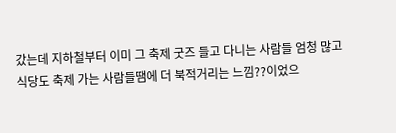갔는데 지하철부터 이미 그 축제 굿즈 들고 다니는 사람들 엄청 많고
식당도 축제 가는 사람들땜에 더 북적거리는 느낌??이었으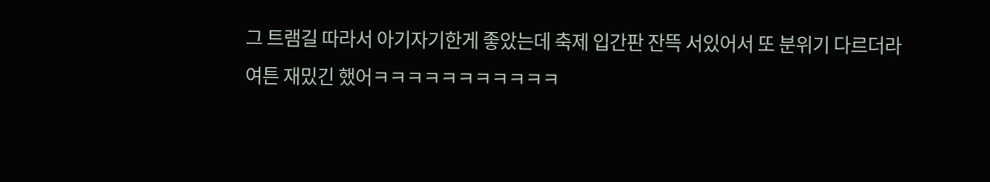그 트램길 따라서 아기자기한게 좋았는데 축제 입간판 잔뜩 서있어서 또 분위기 다르더라
여튼 재밌긴 했어ㅋㅋㅋㅋㅋㅋㅋㅋㅋㅋㅋ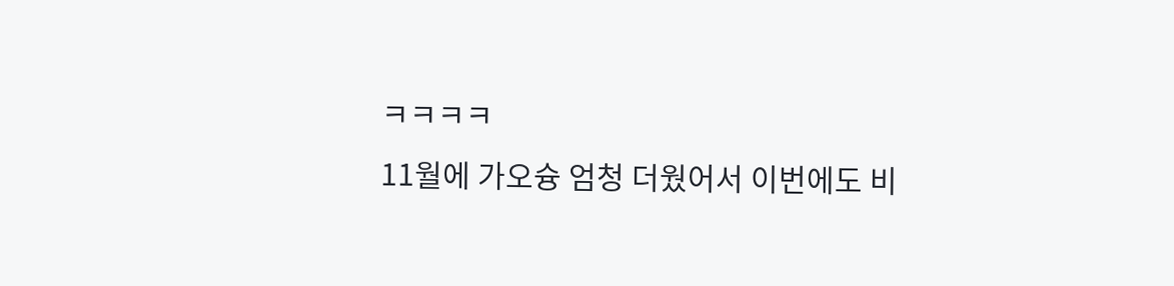ㅋㅋㅋㅋ
11월에 가오슝 엄청 더웠어서 이번에도 비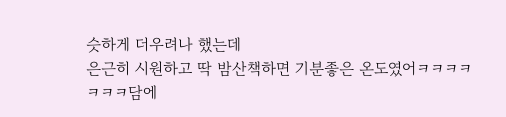슷하게 더우려나 했는데
은근히 시원하고 딱 밤산책하면 기분좋은 온도였어ㅋㅋㅋㅋㅋㅋㅋ담에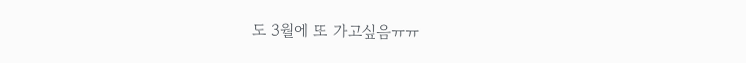도 3월에 또 가고싶음ㅠㅠ